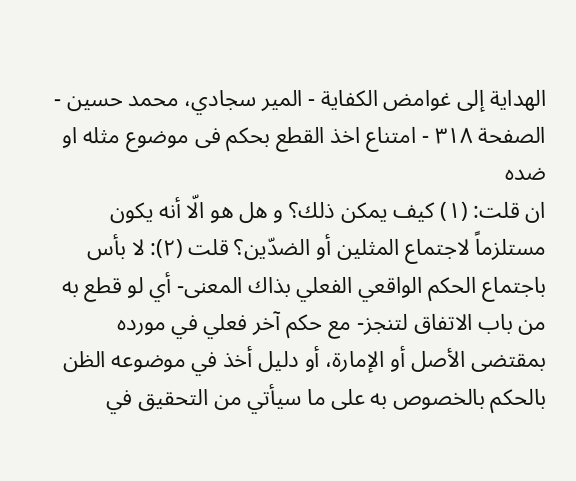الهداية إلى غوامض الكفاية - المير سجادي، محمد حسين - الصفحة ٣١٨ - امتناع اخذ القطع بحكم فى موضوع مثله او ضده
ان قلت: (١) كيف يمكن ذلك؟ و هل هو الّا أنه يكون مستلزماً لاجتماع المثلين أو الضدّين؟ قلت (٢): لا بأس باجتماع الحكم الواقعي الفعلي بذاك المعنى- أي لو قطع به من باب الاتفاق لتنجز- مع حكم آخر فعلي في مورده بمقتضى الأصل أو الإمارة، أو دليل أخذ في موضوعه الظن بالحكم بالخصوص به على ما سيأتي من التحقيق في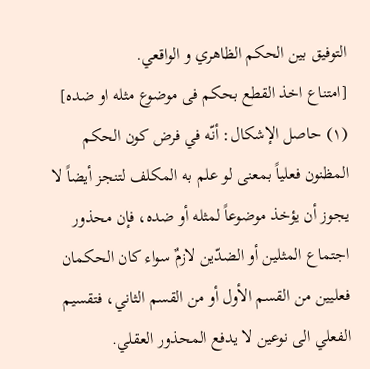التوفيق بين الحكم الظاهري و الواقعي.
[امتناع اخذ القطع بحكم فى موضوع مثله او ضده]
(١) حاصل الإشكال: أنّه في فرض كون الحكم المظنون فعلياً بمعنى لو علم به المكلف لتنجز أيضاً لا يجوز أن يؤخذ موضوعاً لمثله أو ضده، فإن محذور اجتماع المثلين أو الضدّين لازمٌ سواء كان الحكمان فعليين من القسم الأول أو من القسم الثاني، فتقسيم الفعلي الى نوعين لا يدفع المحذور العقلي.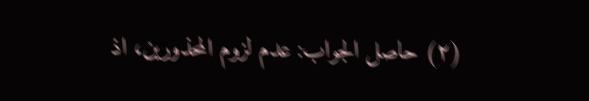(٢) حاصل الجواب: عدم لزوم المحذورين، اذ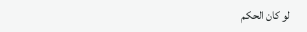لو كان الحكم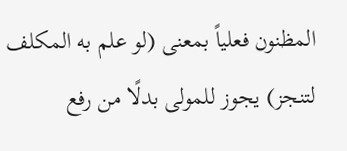المظنون فعلياً بمعنى (لو علم به المكلف لتنجز) يجوز للمولى بدلًا من رفع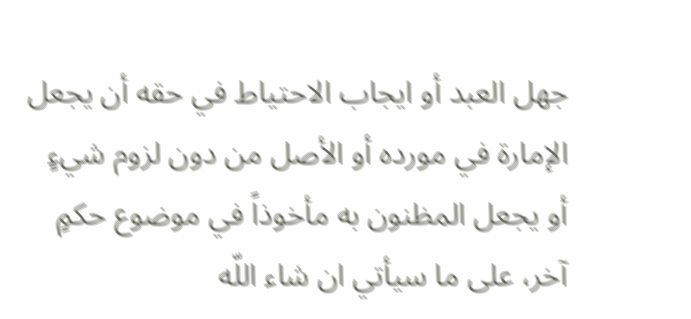جهل العبد أو ايجاب الاحتياط في حقه أن يجعل الإمارة في مورده أو الأصل من دون لزوم شيءٍ أو يجعل المظنون به مأخوذاً في موضوع حكمٍ آخر، على ما سيأتي ان شاء اللّه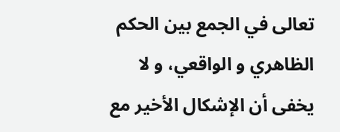تعالى في الجمع بين الحكم الظاهري و الواقعي، و لا يخفى أن الإشكال الأخير مع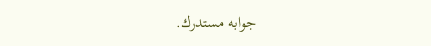جوابه مستدرك.